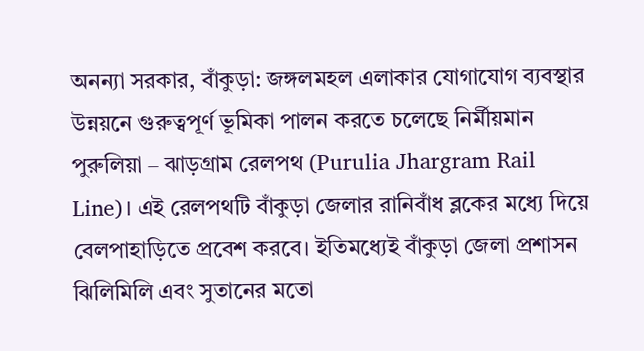অনন্যা সরকার, বাঁকুড়া: জঙ্গলমহল এলাকার যোগাযোগ ব্যবস্থার উন্নয়নে গুরুত্বপূর্ণ ভূমিকা পালন করতে চলেছে নির্মীয়মান পুরুলিয়া – ঝাড়গ্রাম রেলপথ (Purulia Jhargram Rail Line)। এই রেলপথটি বাঁকুড়া জেলার রানিবাঁধ ব্লকের মধ্যে দিয়ে বেলপাহাড়িতে প্রবেশ করবে। ইতিমধ্যেই বাঁকুড়া জেলা প্রশাসন ঝিলিমিলি এবং সুতানের মতো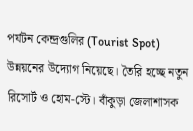পর্যটন কেন্দ্রগুলির (Tourist Spot) উন্নয়নের উদ্যোগ নিয়েছে। তৈরি হচ্ছে নতুন রিসোর্ট ও হোম-স্টে। বাঁকুড়া জেলাশাসক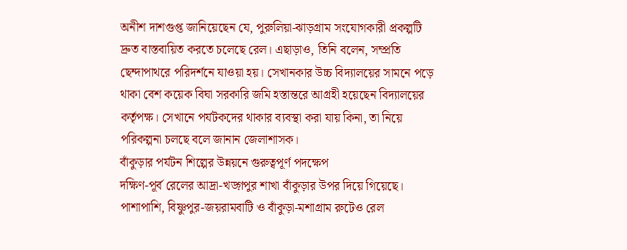অনীশ দাশগুপ্ত জানিয়েছেন যে, পুরুলিয়া-ঝাড়গ্রাম সংযোগকারী প্রকল্পটি দ্রুত বাস্তবায়িত করতে চলেছে রেল। এছাড়াও, তিনি বলেন, সম্প্রতি ছেন্দাপাথরে পরিদর্শনে যাওয়া হয়। সেখানকার উচ্চ বিদ্যালয়ের সামনে পড়ে থাকা বেশ কয়েক বিঘা সরকারি জমি হস্তান্তরে আগ্রহী হয়েছেন বিদ্যালয়ের কর্তৃপক্ষ। সেখানে পর্যটকদের থাকার ব্যবস্থা করা যায় কিনা, তা নিয়ে পরিকল্পনা চলছে বলে জানান জেলাশাসক।
বাঁকুড়ার পর্যটন শিল্পের উন্নয়নে গুরুত্বপূর্ণ পদক্ষেপ
দক্ষিণ-পূর্ব রেলের আদ্রা-খড়্গপুর শাখা বাঁকুড়ার উপর দিয়ে গিয়েছে। পাশাপাশি, বিষ্ণুপুর-জয়রামবাটি ও বাঁকুড়া-মশাগ্রাম রুটেও রেল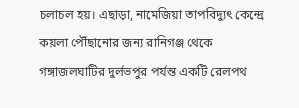চলাচল হয়। এছাড়া, নামেজিয়া তাপবিদ্যুৎ কেন্দ্রে কয়লা পৌঁছানোর জন্য রানিগঞ্জ থেকে গঙ্গাজলঘাটির দুর্লভপুর পর্যন্ত একটি রেলপথ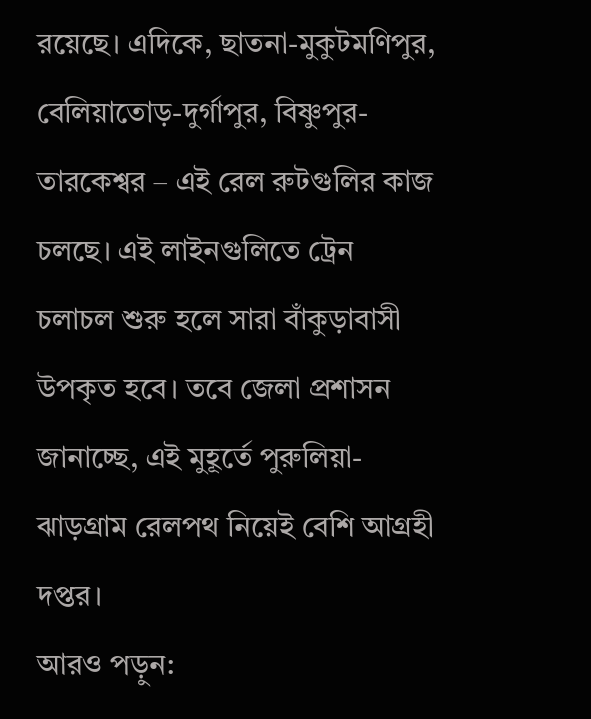রয়েছে। এদিকে, ছাতনা-মুকুটমণিপুর, বেলিয়াতোড়-দুর্গাপুর, বিষ্ণুপুর-তারকেশ্বর – এই রেল রুটগুলির কাজ চলছে। এই লাইনগুলিতে ট্রেন চলাচল শুরু হলে সারা বাঁকুড়াবাসী উপকৃত হবে। তবে জেলা প্রশাসন জানাচ্ছে, এই মুহূর্তে পুরুলিয়া-ঝাড়গ্রাম রেলপথ নিয়েই বেশি আগ্রহী দপ্তর।
আরও পড়ুন: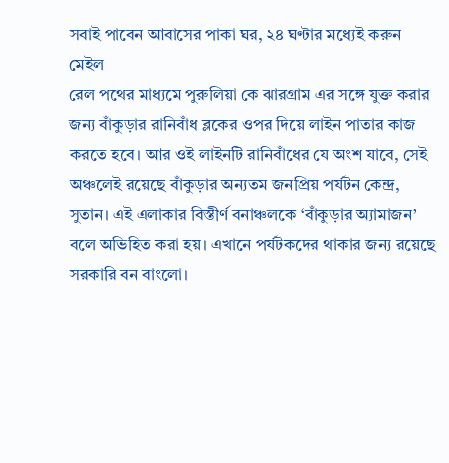সবাই পাবেন আবাসের পাকা ঘর, ২৪ ঘণ্টার মধ্যেই করুন মেইল
রেল পথের মাধ্যমে পুরুলিয়া কে ঝারগ্রাম এর সঙ্গে যুক্ত করার জন্য বাঁকুড়ার রানিবাঁধ ব্লকের ওপর দিয়ে লাইন পাতার কাজ করতে হবে। আর ওই লাইনটি রানিবাঁধের যে অংশ যাবে, সেই অঞ্চলেই রয়েছে বাঁকুড়ার অন্যতম জনপ্রিয় পর্যটন কেন্দ্র, সুতান। এই এলাকার বিস্তীর্ণ বনাঞ্চলকে ‘বাঁকুড়ার অ্যামাজন’ বলে অভিহিত করা হয়। এখানে পর্যটকদের থাকার জন্য রয়েছে সরকারি বন বাংলো।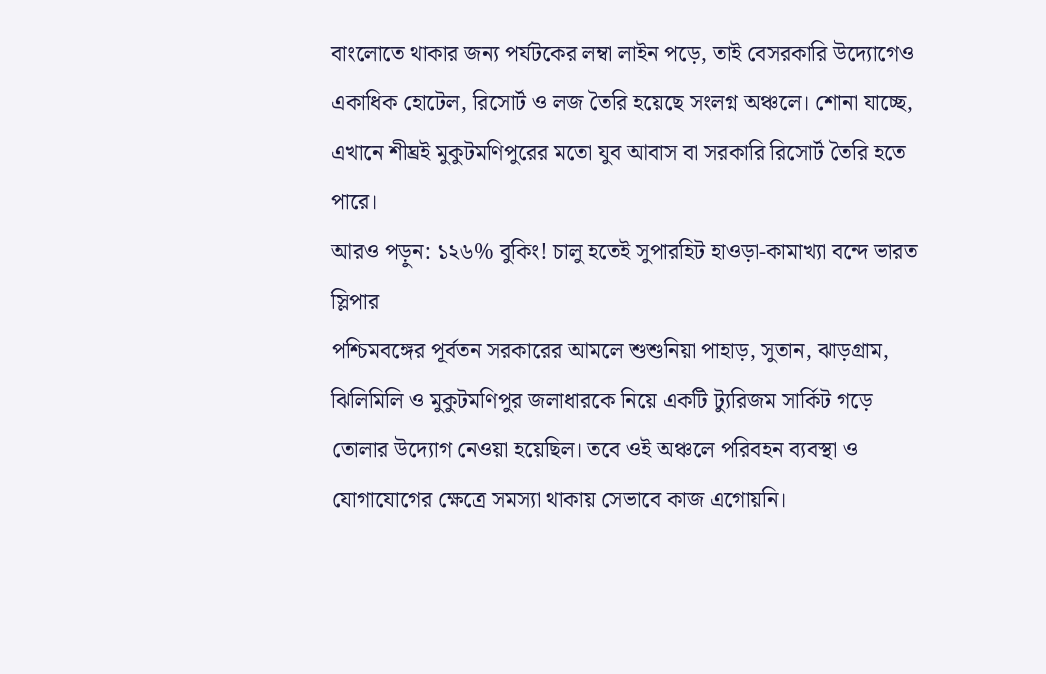বাংলোতে থাকার জন্য পর্যটকের লম্বা লাইন পড়ে, তাই বেসরকারি উদ্যোগেও একাধিক হোটেল, রিসোর্ট ও লজ তৈরি হয়েছে সংলগ্ন অঞ্চলে। শোনা যাচ্ছে, এখানে শীঘ্রই মুকুটমণিপুরের মতো যুব আবাস বা সরকারি রিসোর্ট তৈরি হতে পারে।
আরও পড়ুন: ১২৬% বুকিং! চালু হতেই সুপারহিট হাওড়া-কামাখ্যা বন্দে ভারত স্লিপার
পশ্চিমবঙ্গের পূর্বতন সরকারের আমলে শুশুনিয়া পাহাড়, সুতান, ঝাড়গ্রাম, ঝিলিমিলি ও মুকুটমণিপুর জলাধারকে নিয়ে একটি ট্যুরিজম সার্কিট গড়ে তোলার উদ্যোগ নেওয়া হয়েছিল। তবে ওই অঞ্চলে পরিবহন ব্যবস্থা ও যোগাযোগের ক্ষেত্রে সমস্যা থাকায় সেভাবে কাজ এগোয়নি।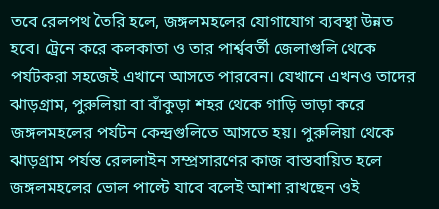তবে রেলপথ তৈরি হলে, জঙ্গলমহলের যোগাযোগ ব্যবস্থা উন্নত হবে। ট্রেনে করে কলকাতা ও তার পার্শ্ববর্তী জেলাগুলি থেকে পর্যটকরা সহজেই এখানে আসতে পারবেন। যেখানে এখনও তাদের ঝাড়গ্রাম, পুরুলিয়া বা বাঁকুড়া শহর থেকে গাড়ি ভাড়া করে জঙ্গলমহলের পর্যটন কেন্দ্রগুলিতে আসতে হয়। পুরুলিয়া থেকে ঝাড়গ্রাম পর্যন্ত রেললাইন সম্প্রসারণের কাজ বাস্তবায়িত হলে জঙ্গলমহলের ভোল পাল্টে যাবে বলেই আশা রাখছেন ওই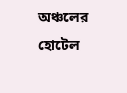অঞ্চলের হোটেল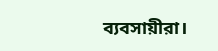ব্যবসায়ীরা।